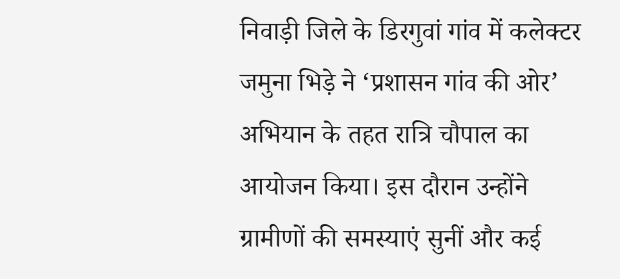निवाड़ी जिले के डिरगुवां गांव में कलेक्टर जमुना भिड़े ने ‘प्रशासन गांव की ओर’ अभियान के तहत रात्रि चौपाल का आयोजन किया। इस दौरान उन्होंने ग्रामीणों की समस्याएं सुनीं और कई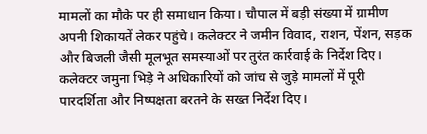मामलों का मौके पर ही समाधान किया। चौपाल में बड़ी संख्या में ग्रामीण अपनी शिकायतें लेकर पहुंचे। कलेक्टर ने जमीन विवाद, राशन, पेंशन, सड़क और बिजली जैसी मूलभूत समस्याओं पर तुरंत कार्रवाई के निर्देश दिए। कलेक्टर जमुना भिड़े ने अधिकारियों को जांच से जुड़े मामलों में पूरी पारदर्शिता और निष्पक्षता बरतने के सख्त निर्देश दिए।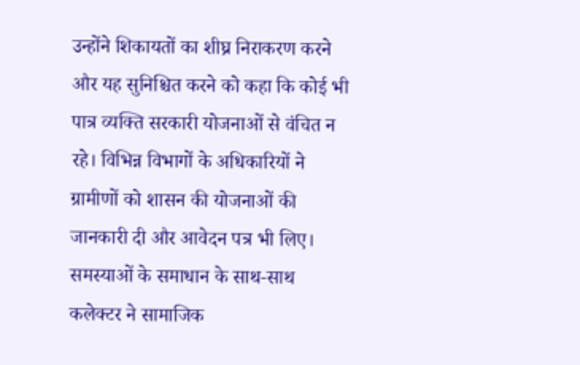उन्होंने शिकायतों का शीघ्र निराकरण करने और यह सुनिश्चित करने को कहा कि कोई भी पात्र व्यक्ति सरकारी योजनाओं से वंचित न रहे। विभिन्न विभागों के अधिकारियों ने ग्रामीणों को शासन की योजनाओं की जानकारी दी और आवेदन पत्र भी लिए। समस्याओं के समाधान के साथ-साथ कलेक्टर ने सामाजिक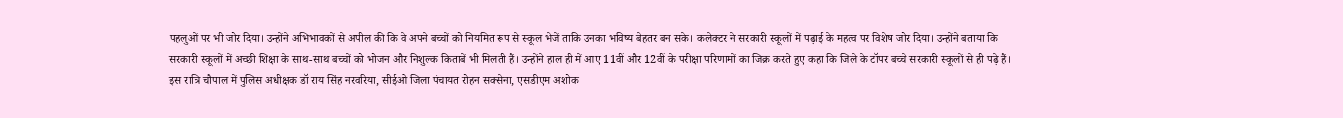पहलुओं पर भी जोर दिया। उन्होंने अभिभावकों से अपील की कि वे अपने बच्चों को नियमित रूप से स्कूल भेजें ताकि उनका भविष्य बेहतर बन सके। कलेक्टर ने सरकारी स्कूलों में पढ़ाई के महत्व पर विशेष जोर दिया। उन्होंने बताया कि सरकारी स्कूलों में अच्छी शिक्षा के साथ-साथ बच्चों को भोजन और निशुल्क किताबें भी मिलती हैं। उन्होंने हाल ही में आए 11वीं और 12वीं के परीक्षा परिणामों का जिक्र करते हुए कहा कि जिले के टॉपर बच्चे सरकारी स्कूलों से ही पढ़े हैं। इस रात्रि चौपाल में पुलिस अधीक्षक डॉ राय सिंह नरवरिया, सीईओ जिला पंचायत रोहन सक्सेना, एसडीएम अशोक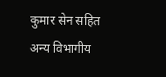कुमार सेन सहित अन्य विभागीय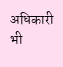अधिकारी भी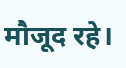मौजूद रहे।